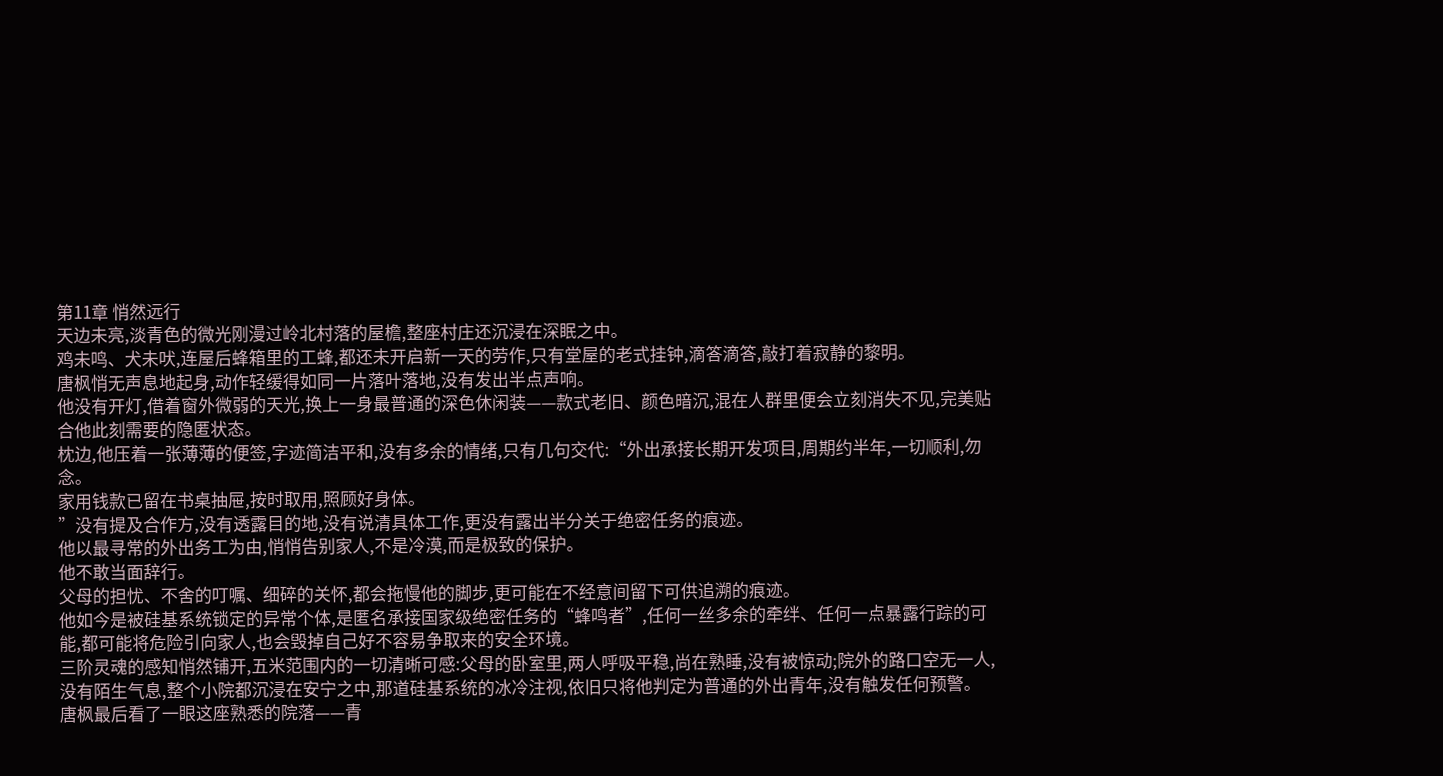第11章 悄然远行
天边未亮,淡青色的微光刚漫过岭北村落的屋檐,整座村庄还沉浸在深眠之中。
鸡未鸣、犬未吠,连屋后蜂箱里的工蜂,都还未开启新一天的劳作,只有堂屋的老式挂钟,滴答滴答,敲打着寂静的黎明。
唐枫悄无声息地起身,动作轻缓得如同一片落叶落地,没有发出半点声响。
他没有开灯,借着窗外微弱的天光,换上一身最普通的深色休闲装——款式老旧、颜色暗沉,混在人群里便会立刻消失不见,完美贴合他此刻需要的隐匿状态。
枕边,他压着一张薄薄的便签,字迹简洁平和,没有多余的情绪,只有几句交代:“外出承接长期开发项目,周期约半年,一切顺利,勿念。
家用钱款已留在书桌抽屉,按时取用,照顾好身体。
”没有提及合作方,没有透露目的地,没有说清具体工作,更没有露出半分关于绝密任务的痕迹。
他以最寻常的外出务工为由,悄悄告别家人,不是冷漠,而是极致的保护。
他不敢当面辞行。
父母的担忧、不舍的叮嘱、细碎的关怀,都会拖慢他的脚步,更可能在不经意间留下可供追溯的痕迹。
他如今是被硅基系统锁定的异常个体,是匿名承接国家级绝密任务的“蜂鸣者”,任何一丝多余的牵绊、任何一点暴露行踪的可能,都可能将危险引向家人,也会毁掉自己好不容易争取来的安全环境。
三阶灵魂的感知悄然铺开,五米范围内的一切清晰可感:父母的卧室里,两人呼吸平稳,尚在熟睡,没有被惊动;院外的路口空无一人,没有陌生气息,整个小院都沉浸在安宁之中,那道硅基系统的冰冷注视,依旧只将他判定为普通的外出青年,没有触发任何预警。
唐枫最后看了一眼这座熟悉的院落——青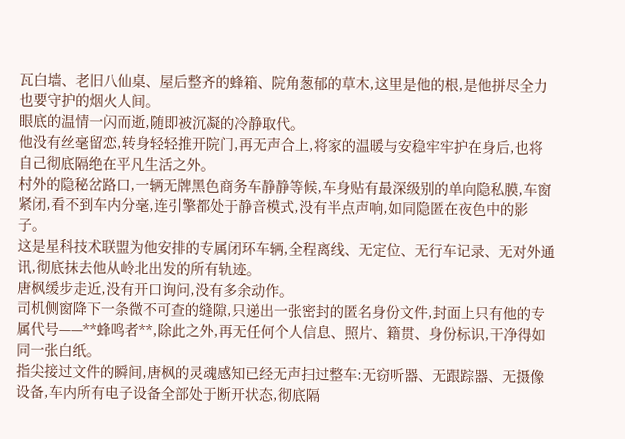瓦白墙、老旧八仙桌、屋后整齐的蜂箱、院角葱郁的草木,这里是他的根,是他拼尽全力也要守护的烟火人间。
眼底的温情一闪而逝,随即被沉凝的冷静取代。
他没有丝毫留恋,转身轻轻推开院门,再无声合上,将家的温暖与安稳牢牢护在身后,也将自己彻底隔绝在平凡生活之外。
村外的隐秘岔路口,一辆无牌黑色商务车静静等候,车身贴有最深级别的单向隐私膜,车窗紧闭,看不到车内分毫,连引擎都处于静音模式,没有半点声响,如同隐匿在夜色中的影子。
这是星科技术联盟为他安排的专属闭环车辆,全程离线、无定位、无行车记录、无对外通讯,彻底抹去他从岭北出发的所有轨迹。
唐枫缓步走近,没有开口询问,没有多余动作。
司机侧窗降下一条微不可查的缝隙,只递出一张密封的匿名身份文件,封面上只有他的专属代号——**蜂鸣者**,除此之外,再无任何个人信息、照片、籍贯、身份标识,干净得如同一张白纸。
指尖接过文件的瞬间,唐枫的灵魂感知已经无声扫过整车:无窃听器、无跟踪器、无摄像设备,车内所有电子设备全部处于断开状态,彻底隔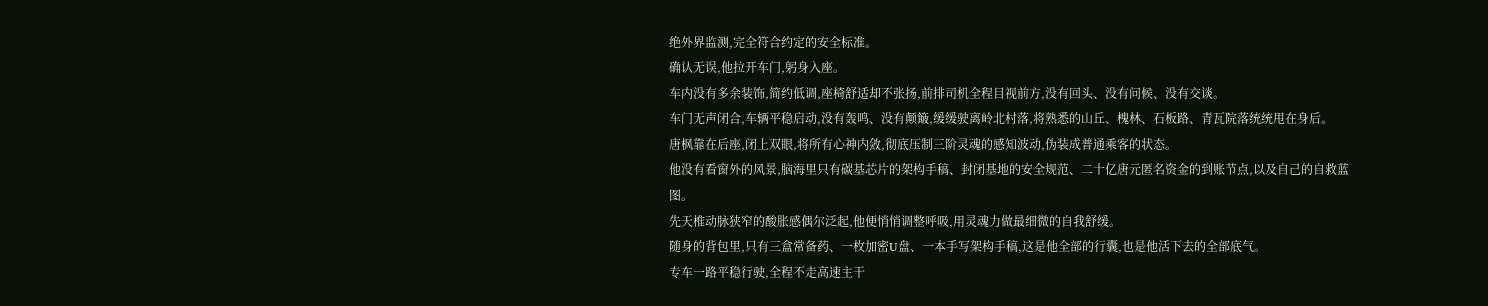绝外界监测,完全符合约定的安全标准。
确认无误,他拉开车门,躬身入座。
车内没有多余装饰,简约低调,座椅舒适却不张扬,前排司机全程目视前方,没有回头、没有问候、没有交谈。
车门无声闭合,车辆平稳启动,没有轰鸣、没有颠簸,缓缓驶离岭北村落,将熟悉的山丘、槐林、石板路、青瓦院落统统甩在身后。
唐枫靠在后座,闭上双眼,将所有心神内敛,彻底压制三阶灵魂的感知波动,伪装成普通乘客的状态。
他没有看窗外的风景,脑海里只有碳基芯片的架构手稿、封闭基地的安全规范、二十亿唐元匿名资金的到账节点,以及自己的自救蓝图。
先天椎动脉狭窄的酸胀感偶尔泛起,他便悄悄调整呼吸,用灵魂力做最细微的自我舒缓。
随身的背包里,只有三盒常备药、一枚加密U盘、一本手写架构手稿,这是他全部的行囊,也是他活下去的全部底气。
专车一路平稳行驶,全程不走高速主干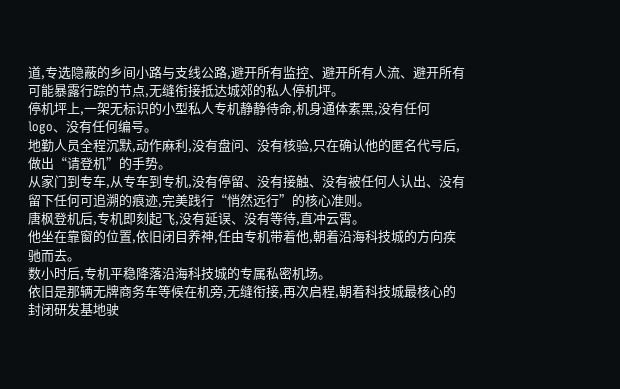道,专选隐蔽的乡间小路与支线公路,避开所有监控、避开所有人流、避开所有可能暴露行踪的节点,无缝衔接抵达城郊的私人停机坪。
停机坪上,一架无标识的小型私人专机静静待命,机身通体素黑,没有任何logo、没有任何编号。
地勤人员全程沉默,动作麻利,没有盘问、没有核验,只在确认他的匿名代号后,做出“请登机”的手势。
从家门到专车,从专车到专机,没有停留、没有接触、没有被任何人认出、没有留下任何可追溯的痕迹,完美践行“悄然远行”的核心准则。
唐枫登机后,专机即刻起飞,没有延误、没有等待,直冲云霄。
他坐在靠窗的位置,依旧闭目养神,任由专机带着他,朝着沿海科技城的方向疾驰而去。
数小时后,专机平稳降落沿海科技城的专属私密机场。
依旧是那辆无牌商务车等候在机旁,无缝衔接,再次启程,朝着科技城最核心的封闭研发基地驶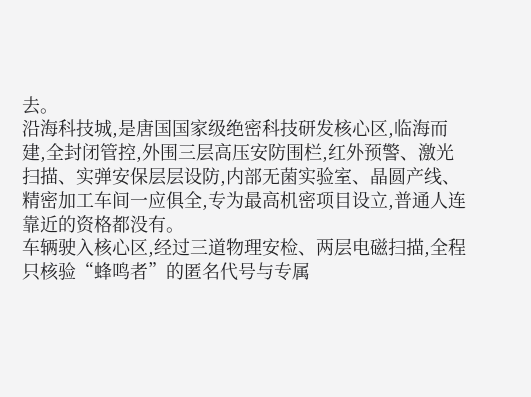去。
沿海科技城,是唐国国家级绝密科技研发核心区,临海而建,全封闭管控,外围三层高压安防围栏,红外预警、激光扫描、实弹安保层层设防,内部无菌实验室、晶圆产线、精密加工车间一应俱全,专为最高机密项目设立,普通人连靠近的资格都没有。
车辆驶入核心区,经过三道物理安检、两层电磁扫描,全程只核验“蜂鸣者”的匿名代号与专属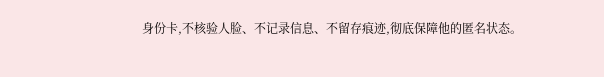身份卡,不核验人脸、不记录信息、不留存痕迹,彻底保障他的匿名状态。